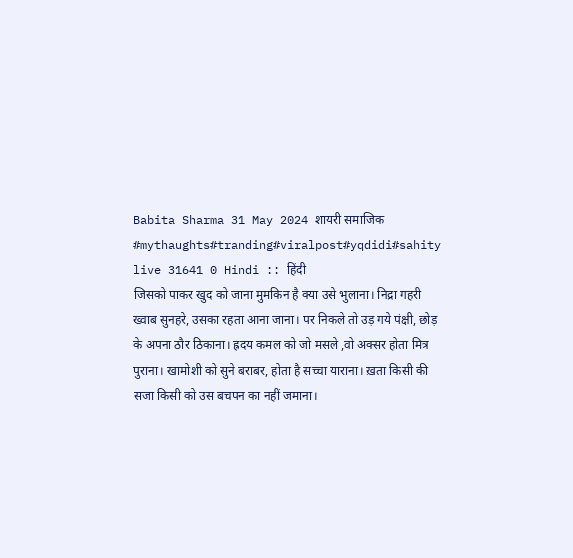Babita Sharma 31 May 2024 शायरी समाजिक #mythaughts#tranding#viralpost#yqdidi#sahity live 31641 0 Hindi :: हिंदी
जिसको पाकर खुद को जाना मुमकिन है क्या उसे भुलाना। निद्रा गहरी ख्वाब सुनहरे, उसका रहता आना जाना। पर निकले तो उड़ गये पंक्षी, छोड़ के अपना ठौर ठिकाना। ह्रदय कमल को जो मसले ,वो अक्सर होता मित्र पुराना। खामोशी को सुने बराबर, होता है सच्चा याराना। ख़ता किसी की सजा किसी को उस बचपन का नहीं जमाना।